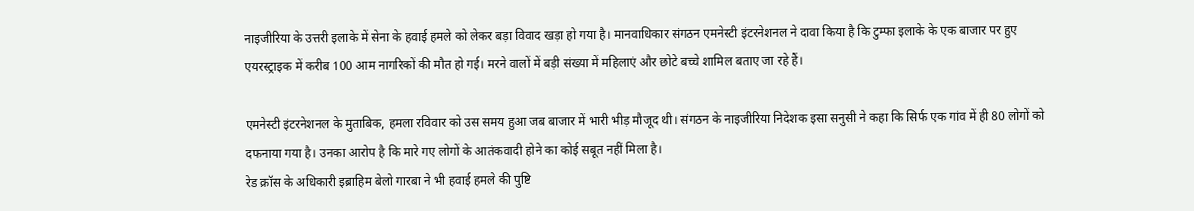नाइजीरिया के उत्तरी इलाके में सेना के हवाई हमले को लेकर बड़ा विवाद खड़ा हो गया है। मानवाधिकार संगठन एमनेस्टी इंटरनेशनल ने दावा किया है कि टुम्फा इलाके के एक बाजार पर हुए एयरस्ट्राइक में करीब 100 आम नागरिकों की मौत हो गई। मरने वालों में बड़ी संख्या में महिलाएं और छोटे बच्चे शामिल बताए जा रहे हैं।

एमनेस्टी इंटरनेशनल के मुताबिक, हमला रविवार को उस समय हुआ जब बाजार में भारी भीड़ मौजूद थी। संगठन के नाइजीरिया निदेशक इसा सनुसी ने कहा कि सिर्फ एक गांव में ही 80 लोगों को दफनाया गया है। उनका आरोप है कि मारे गए लोगों के आतंकवादी होने का कोई सबूत नहीं मिला है।
रेड क्रॉस के अधिकारी इब्राहिम बेलो गारबा ने भी हवाई हमले की पुष्टि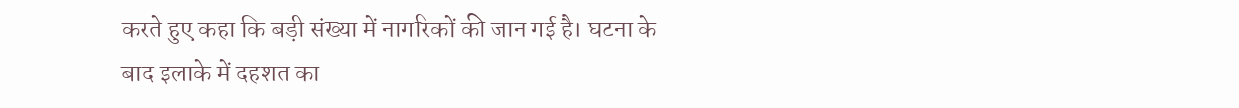करते हुए कहा कि बड़ी संख्या में नागरिकों की जान गई है। घटना के बाद इलाके में दहशत का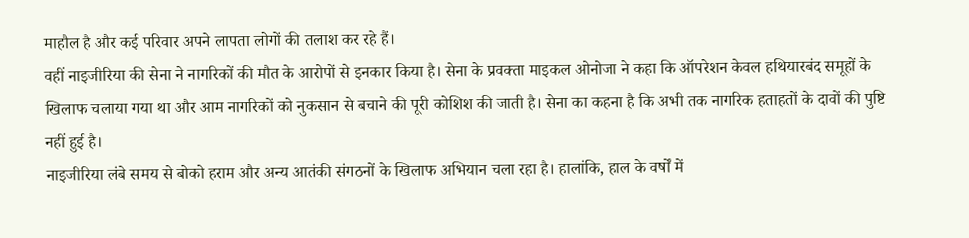माहौल है और कई परिवार अपने लापता लोगों की तलाश कर रहे हैं।
वहीं नाइजीरिया की सेना ने नागरिकों की मौत के आरोपों से इनकार किया है। सेना के प्रवक्ता माइकल ओनोजा ने कहा कि ऑपरेशन केवल हथियारबंद समूहों के खिलाफ चलाया गया था और आम नागरिकों को नुकसान से बचाने की पूरी कोशिश की जाती है। सेना का कहना है कि अभी तक नागरिक हताहतों के दावों की पुष्टि नहीं हुई है।
नाइजीरिया लंबे समय से बोको हराम और अन्य आतंकी संगठनों के खिलाफ अभियान चला रहा है। हालांकि, हाल के वर्षों में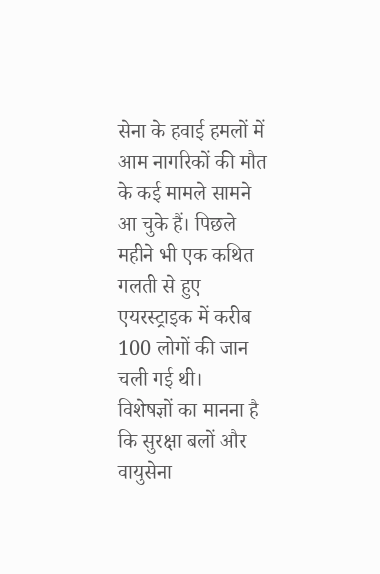सेना के हवाई हमलों में आम नागरिकों की मौत के कई मामले सामने आ चुके हैं। पिछले महीने भी एक कथित गलती से हुए एयरस्ट्राइक में करीब 100 लोगों की जान चली गई थी।
विशेषज्ञों का मानना है कि सुरक्षा बलों और वायुसेना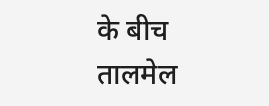के बीच तालमेल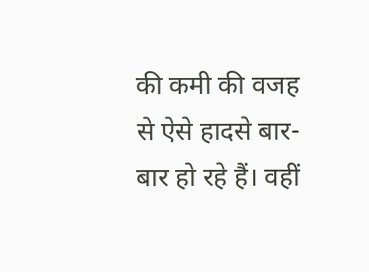की कमी की वजह से ऐसे हादसे बार-बार हो रहे हैं। वहीं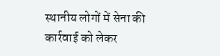स्थानीय लोगों में सेना की कार्रवाई को लेकर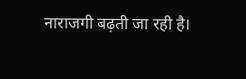नाराजगी बढ़ती जा रही है।